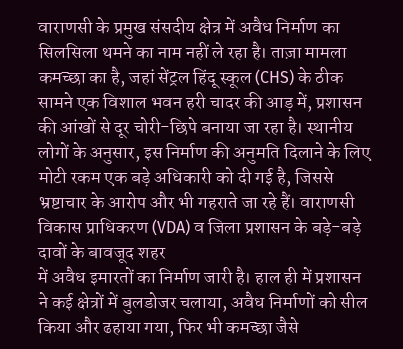वाराणसी के प्रमुख संसदीय क्षेत्र में अवैध निर्माण का सिलसिला थमने का नाम नहीं ले रहा है। ताज़ा मामला कमच्छा का है, जहां सेंट्रल हिंदू स्कूल (CHS) के ठीक सामने एक विशाल भवन हरी चादर की आड़ में, प्रशासन की आंखों से दूर चोरी-छिपे बनाया जा रहा है। स्थानीय लोगों के अनुसार, इस निर्माण की अनुमति दिलाने के लिए मोटी रकम एक बड़े अधिकारी को दी गई है, जिससे भ्रष्टाचार के आरोप और भी गहराते जा रहे हैं। वाराणसी विकास प्राधिकरण (VDA) व जिला प्रशासन के बड़े-बड़े दावों के बावजूद शहर
में अवैध इमारतों का निर्माण जारी है। हाल ही में प्रशासन ने कई क्षेत्रों में बुलडोजर चलाया, अवैध निर्माणों को सील किया और ढहाया गया, फिर भी कमच्छा जैसे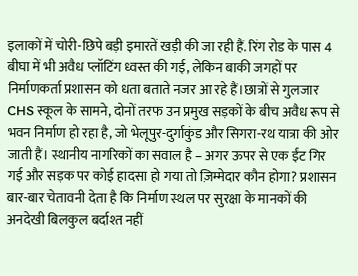इलाकों में चोरी-छिपे बड़ी इमारतें खड़ी की जा रही हैं. रिंग रोड के पास 4 बीघा में भी अवैध प्लॉटिंग ध्वस्त की गई, लेकिन बाकी जगहों पर निर्माणकर्ता प्रशासन को धता बताते नजर आ रहे हैं।छात्रों से गुलजार CHS स्कूल के सामने, दोनों तरफ उन प्रमुख सड़कों के बीच अवैध रूप से भवन निर्माण हो रहा है, जो भेलूपुर-दुर्गाकुंड और सिगरा-रथ यात्रा की ओर जाती हैं। स्थानीय नागरिकों का सवाल है – अगर ऊपर से एक ईंट गिर गई और सड़क पर कोई हादसा हो गया तो ज़िम्मेदार कौन होगा? प्रशासन बार-बार चेतावनी देता है कि निर्माण स्थल पर सुरक्षा के मानकों की अनदेखी बिलकुल बर्दाश्त नहीं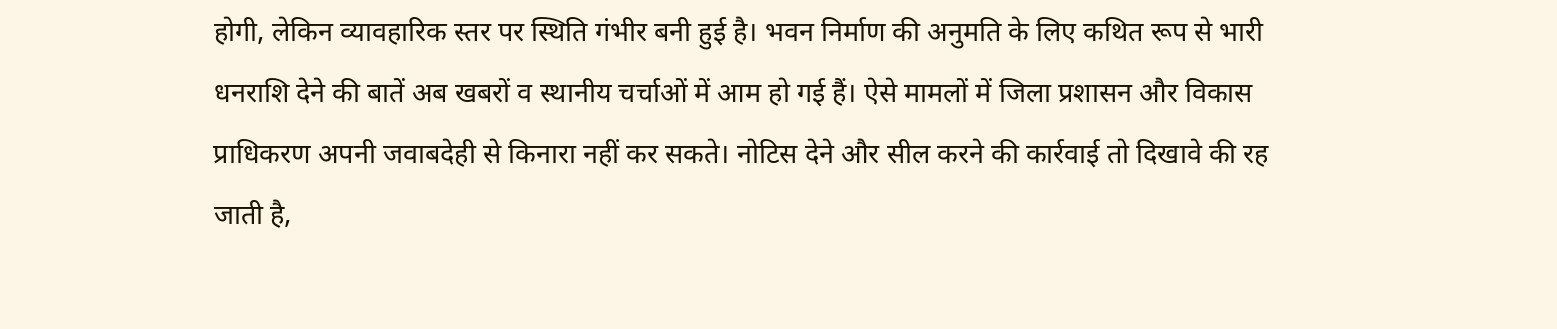होगी, लेकिन व्यावहारिक स्तर पर स्थिति गंभीर बनी हुई है। भवन निर्माण की अनुमति के लिए कथित रूप से भारी धनराशि देने की बातें अब खबरों व स्थानीय चर्चाओं में आम हो गई हैं। ऐसे मामलों में जिला प्रशासन और विकास प्राधिकरण अपनी जवाबदेही से किनारा नहीं कर सकते। नोटिस देने और सील करने की कार्रवाई तो दिखावे की रह जाती है,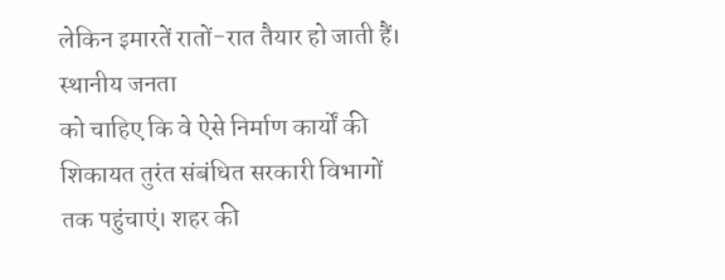लेकिन इमारतें रातों-रात तैयार हो जाती हैं। स्थानीय जनता
को चाहिए कि वे ऐसे निर्माण कार्यों की शिकायत तुरंत संबंधित सरकारी विभागों तक पहुंचाएं। शहर की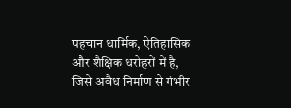पहचान धार्मिक, ऐतिहासिक और शैक्षिक धरोहरों में है, जिसे अवैध निर्माण से गंभीर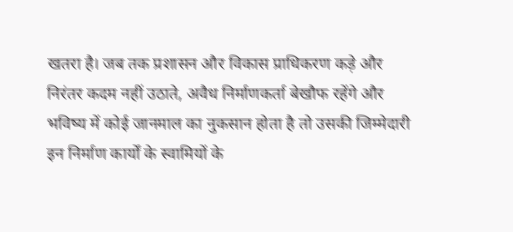खतरा है। जब तक प्रशासन और विकास प्राधिकरण कड़े और निरंतर कदम नहीं उठाते, अवैध निर्माणकर्ता बेखौफ रहेंगे और भविष्य में कोई जानमाल का नुकसान होता है तो उसकी जिम्मेदारी इन निर्माण कार्यों के स्वामियों के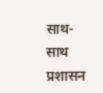साथ-साथ प्रशासन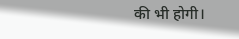की भी होगी।